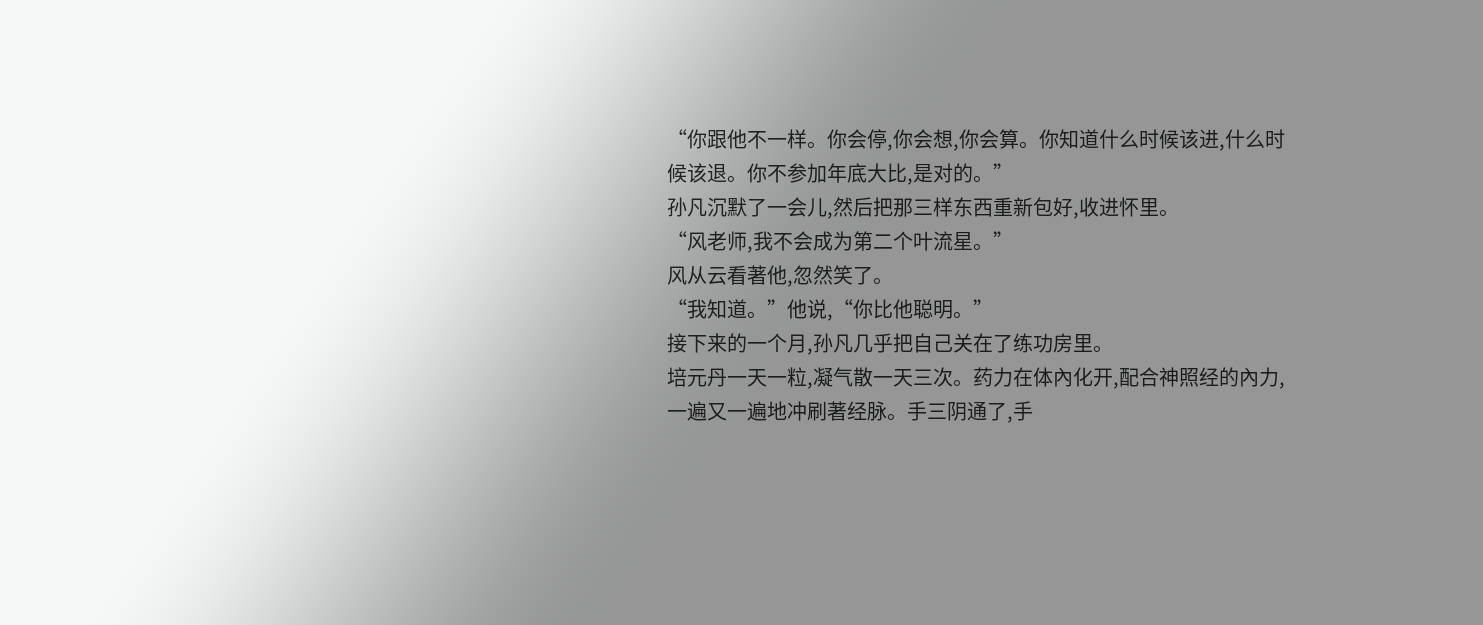“你跟他不一样。你会停,你会想,你会算。你知道什么时候该进,什么时候该退。你不参加年底大比,是对的。”
孙凡沉默了一会儿,然后把那三样东西重新包好,收进怀里。
“风老师,我不会成为第二个叶流星。”
风从云看著他,忽然笑了。
“我知道。”他说,“你比他聪明。”
接下来的一个月,孙凡几乎把自己关在了练功房里。
培元丹一天一粒,凝气散一天三次。药力在体內化开,配合神照经的內力,一遍又一遍地冲刷著经脉。手三阴通了,手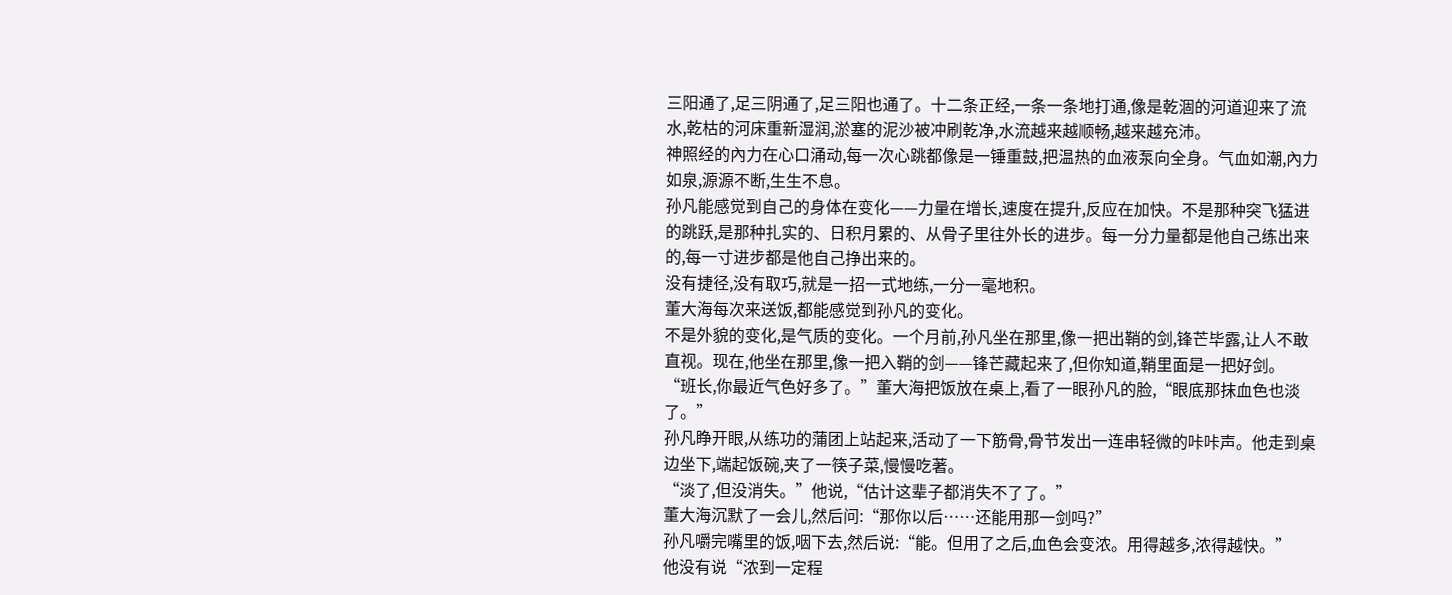三阳通了,足三阴通了,足三阳也通了。十二条正经,一条一条地打通,像是乾涸的河道迎来了流水,乾枯的河床重新湿润,淤塞的泥沙被冲刷乾净,水流越来越顺畅,越来越充沛。
神照经的內力在心口涌动,每一次心跳都像是一锤重鼓,把温热的血液泵向全身。气血如潮,內力如泉,源源不断,生生不息。
孙凡能感觉到自己的身体在变化——力量在增长,速度在提升,反应在加快。不是那种突飞猛进的跳跃,是那种扎实的、日积月累的、从骨子里往外长的进步。每一分力量都是他自己练出来的,每一寸进步都是他自己挣出来的。
没有捷径,没有取巧,就是一招一式地练,一分一毫地积。
董大海每次来送饭,都能感觉到孙凡的变化。
不是外貌的变化,是气质的变化。一个月前,孙凡坐在那里,像一把出鞘的剑,锋芒毕露,让人不敢直视。现在,他坐在那里,像一把入鞘的剑——锋芒藏起来了,但你知道,鞘里面是一把好剑。
“班长,你最近气色好多了。”董大海把饭放在桌上,看了一眼孙凡的脸,“眼底那抹血色也淡了。”
孙凡睁开眼,从练功的蒲团上站起来,活动了一下筋骨,骨节发出一连串轻微的咔咔声。他走到桌边坐下,端起饭碗,夹了一筷子菜,慢慢吃著。
“淡了,但没消失。”他说,“估计这辈子都消失不了了。”
董大海沉默了一会儿,然后问:“那你以后……还能用那一剑吗?”
孙凡嚼完嘴里的饭,咽下去,然后说:“能。但用了之后,血色会变浓。用得越多,浓得越快。”
他没有说“浓到一定程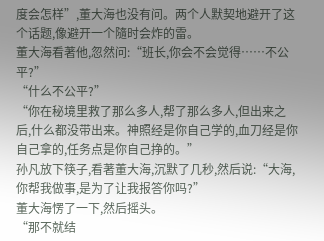度会怎样”,董大海也没有问。两个人默契地避开了这个话题,像避开一个隨时会炸的雷。
董大海看著他,忽然问:“班长,你会不会觉得……不公平?”
“什么不公平?”
“你在秘境里救了那么多人,帮了那么多人,但出来之后,什么都没带出来。神照经是你自己学的,血刀经是你自己拿的,任务点是你自己挣的。”
孙凡放下筷子,看著董大海,沉默了几秒,然后说:“大海,你帮我做事,是为了让我报答你吗?”
董大海愣了一下,然后摇头。
“那不就结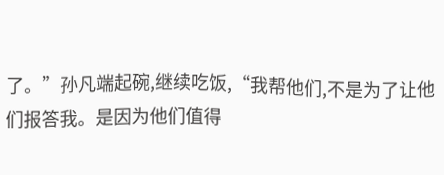了。”孙凡端起碗,继续吃饭,“我帮他们,不是为了让他们报答我。是因为他们值得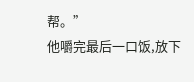帮。”
他嚼完最后一口饭,放下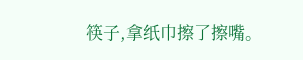筷子,拿纸巾擦了擦嘴。